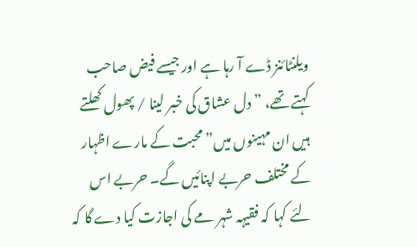ویلنٹائنز ڈے آ رہا ہے اور جیسے فیض صاحب کہتے تھے، ” دل عشاق کی خبر لینا / پھول کھلتے ہیں ان مہینوں میں” محبت کے مارے اظہار کے مختلف حربے اپنائیں گے۔ حربے اس لئے کہا کہ فقیہہ شہر مے کی اجازت کیا دے گا کہ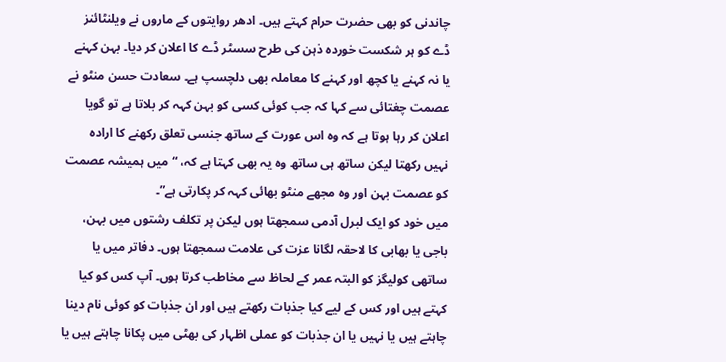چاندنی کو بھی حضرت حرام کہتے ہیں۔ ادھر روایتوں کے ماروں نے ویلنٹائنز ڈے کو ہر شکست خوردہ ذہن کی طرح سسٹر ڈے کا اعلان کر دیا۔ بہن کہنے یا نہ کہنے یا کچھ اور کہنے کا معاملہ بھی دلچسپ ہے۔ سعادت حسن منٹو نے عصمت چغتائی سے کہا کہ جب کوئی کسی کو بہن کہہ کر بلاتا ہے تو گویا اعلان کر رہا ہوتا ہے کہ وہ اس عورت کے ساتھ جنسی تعلق رکھنے کا ارادہ نہیں رکھتا لیکن ساتھ ہی ساتھ وہ یہ بھی کہتا ہے کہ، “میں ہمیشہ عصمت کو عصمت بہن اور وہ مجھے منٹو بھائی کہہ کر پکارتی ہے”۔
میں خود کو ایک لبرل آدمی سمجھتا ہوں لیکن پر تکلف رشتوں میں بہن، باجی یا بھابی کا لاحقہ لگانا عزت کی علامت سمجھتا ہوں۔ دفاتر میں یا ساتھی کولیگز کو البتہ عمر کے لحاظ سے مخاطب کرتا ہوں۔ آپ کس کو کیا کہتے ہیں اور کس کے لیے کیا جذبات رکھتے ہیں اور ان جذبات کو کوئی نام دینا چاہتے ہیں یا نہیں یا ان جذبات کو عملی اظہار کی بھٹی میں پکانا چاہتے ہیں یا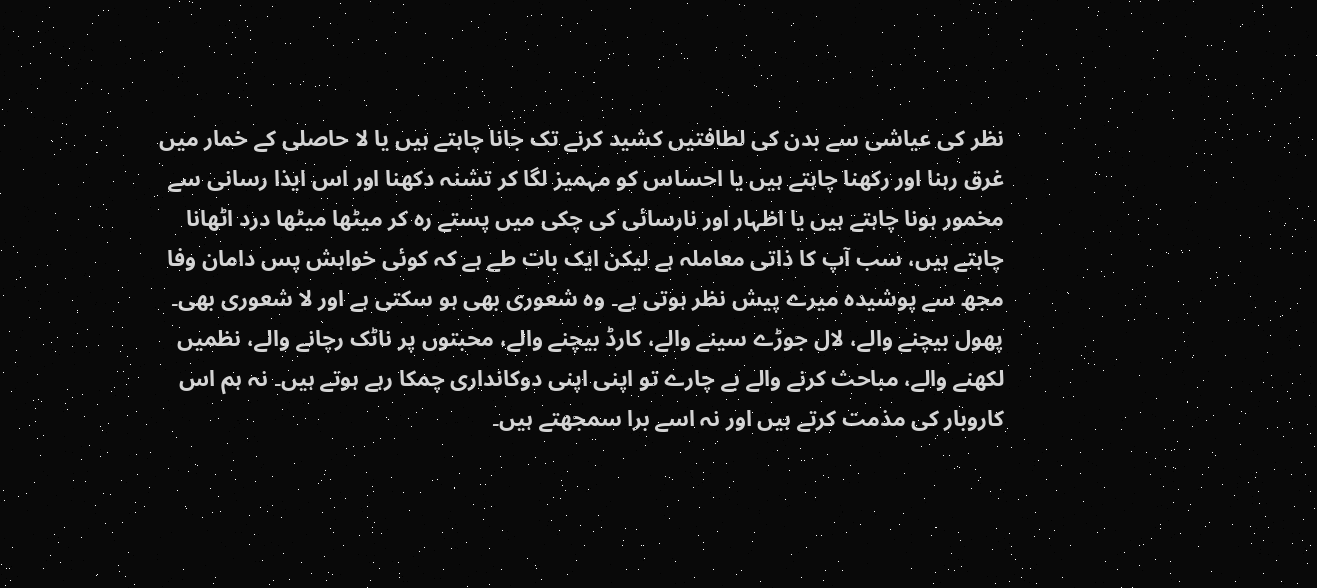نظر کی عیاشی سے بدن کی لطافتیں کشید کرنے تک جانا چاہتے ہیں یا لا حاصلی کے خمار میں غرق رہنا اور رکھنا چاہتے ہیں یا احساس کو مہمیز لگا کر تشنہ دکھنا اور اس ایذا رسانی سے مخمور ہونا چاہتے ہیں یا اظہار اور نارسائی کی چکی میں پستے رہ کر میٹھا میٹھا درد اٹھانا چاہتے ہیں، سب آپ کا ذاتی معاملہ ہے لیکن ایک بات طے ہے کہ کوئی خواہش پس دامان وفا مجھ سے پوشیدہ میرے پیش نظر ہوتی ہے۔ وہ شعوری بھی ہو سکتی ہے اور لا شعوری بھی۔
پھول بیچنے والے، لال جوڑے سینے والے، کارڈ بیچنے والے، محبتوں پر ناٹک رچانے والے، نظمیں لکھنے والے، مباحث کرنے والے بے چارے تو اپنی اپنی دوکانداری چمکا رہے ہوتے ہیں۔ نہ ہم اس کاروبار کی مذمت کرتے ہیں اور نہ اسے برا سمجھتے ہیں۔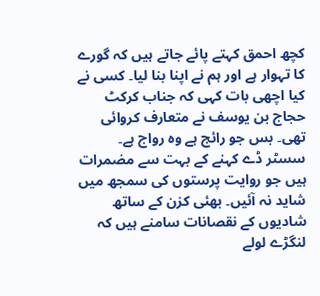کچھ احمق کہتے پائے جاتے ہیں کہ گورے کا تہوار ہے اور ہم نے اپنا بنا لیا۔ کسی نے کیا اچھی بات کہی کہ جناب کرکٹ حجاج بن یوسف نے متعارف کروائی تھی۔ بس جو رائج ہے وہ رواج ہے۔
سسٹر ڈے کہنے کے بہت سے مضمرات ہیں جو روایت پرستوں کی سمجھ میں شاید نہ آئیں۔ بھئی کزن کے ساتھ شادیوں کے نقصانات سامنے ہیں کہ لنگڑے لولے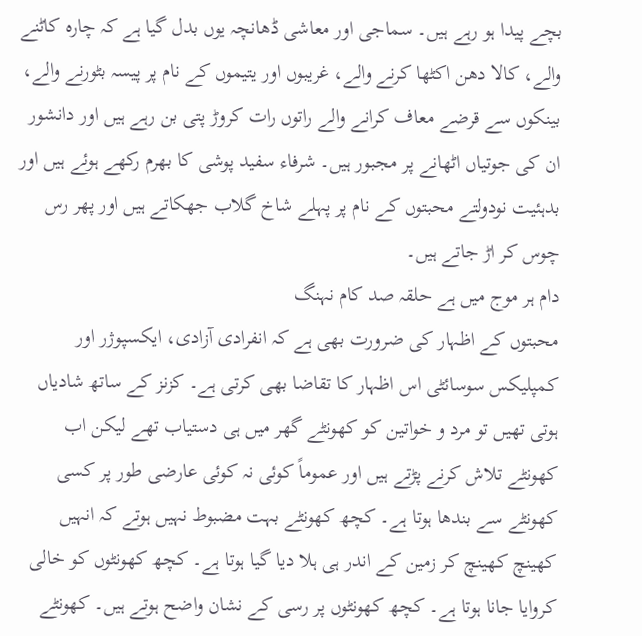بچے پیدا ہو رہے ہیں۔ سماجی اور معاشی ڈھانچہ یوں بدل گیا ہے کہ چارہ کاٹنے والے، کالا دھن اکٹھا کرنے والے، غریبوں اور یتیموں کے نام پر پیسہ بٹورنے والے، بینکوں سے قرضے معاف کرانے والے راتوں رات کروڑ پتی بن رہے ہیں اور دانشور ان کی جوتیاں اٹھانے پر مجبور ہیں۔ شرفاء سفید پوشی کا بھرم رکھے ہوئے ہیں اور بدہئیت نودولتے محبتوں کے نام پر پہلے شاخ گلاب جھکاتے ہیں اور پھر رس چوس کر اڑ جاتے ہیں۔
دام ہر موج میں ہے حلقہ صد کام نہنگ
محبتوں کے اظہار کی ضرورت بھی ہے کہ انفرادی آزادی، ایکسپوژر اور کمپلیکس سوسائٹی اس اظہار کا تقاضا بھی کرتی ہے۔ کزنز کے ساتھ شادیاں ہوتی تھیں تو مرد و خواتین کو کھونٹے گھر میں ہی دستیاب تھے لیکن اب کھونٹے تلاش کرنے پڑتے ہیں اور عموماً کوئی نہ کوئی عارضی طور پر کسی کھونٹے سے بندھا ہوتا ہے۔ کچھ کھونٹے بہت مضبوط نہیں ہوتے کہ انہیں کھینچ کھینچ کر زمین کے اندر ہی ہلا دیا گیا ہوتا ہے۔ کچھ کھونٹوں کو خالی کروایا جانا ہوتا ہے۔ کچھ کھونٹوں پر رسی کے نشان واضح ہوتے ہیں۔ کھونٹے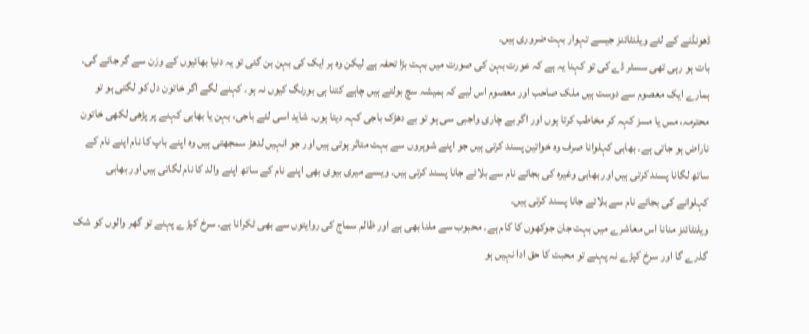ڈھونڈنے کے لئے ویلنٹائنز جیسے تہوار بہت ضروری ہیں۔
بات ہو رہی تھی سسٹر ڈے کی تو کہنا یہ ہے کہ عورت بہن کی صورت میں بہت بڑا تحفہ ہے لیکن وہ ہر ایک کی بہن بن گئی تو یہ دنیا بھائیوں کے وزن سے گر جائے گی۔ ہمارے ایک معصوم سے دوست ہیں ملک صاحب اور معصوم اس لیے کہ ہمیشہ سچ بولتے ہیں چاہے کتنا ہی بورنگ کیوں نہ ہو۔ کہنے لگے اگر خاتون دل کو لگتی ہو تو محترمہ، مس یا مسز کہہ کر مخاطب کرتا ہوں اور اگر بے چاری واجبی سی ہو تو بے دھڑک باجی کہہ دیتا ہوں۔ شاید اسی لئے باجی، بہن یا بھابی کہنے پر پڑھی لکھی خاتون ناراض ہو جاتی ہے۔ بھابی کہلوانا صرف وہ خواتین پسند کرتی ہیں جو اپنے شوہروں سے بہت متاثر ہوتی ہیں اور جو انہیں لدھڑ سمجھتی ہیں وہ اپنے باپ کا نام اپنے نام کے ساتھ لگانا پسند کرتی ہیں اور بھابی وغیرہ کی بجائے نام سے بلائے جانا پسند کرتی ہیں۔ ویسے میری بیوی بھی اپنے نام کے ساتھ اپنے والد کا نام لگاتی ہیں اور بھابی کہلوانے کی بجائے نام سے بلائے جانا پسند کرتی ہیں۔
ویلنٹائنز منانا اس معاشرے میں بہت جان جوکھوں کا کام ہے۔ محبوب سے ملنا بھی ہے اور ظالم سماج کی روایتوں سے بھی ٹکرانا ہے۔ سرخ کپڑے پہنے تو گھر والوں کو شک گذرے گا اور سرخ کپڑے نہ پہنے تو محبت کا حق ادا نہیں ہو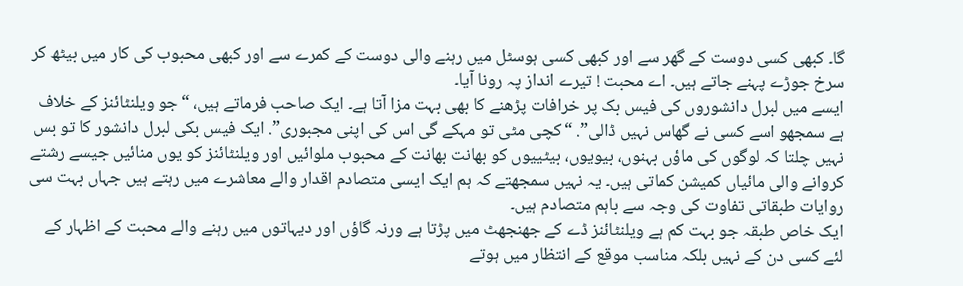گا۔ کبھی کسی دوست کے گھر سے اور کبھی کسی ہوسٹل میں رہنے والی دوست کے کمرے سے اور کبھی محبوب کی کار میں بیٹھ کر سرخ جوڑے پہنے جاتے ہیں۔ اے محبت ! تیرے انداز پہ رونا آیا۔
ایسے میں لبرل دانشوروں کی فیس بک پر خرافات پڑھنے کا بھی بہت مزا آتا ہے۔ ایک صاحب فرماتے ہیں، “جو ویلنٹائنز کے خلاف ہے سمجھو اسے کسی نے گھاس نہیں ڈالی”. “کچی مٹی تو مہکے گی اس کی اپنی مجبوری”. ایک فیس بکی لبرل دانشور کا تو بس نہیں چلتا کہ لوگوں کی ماؤں بہنوں، بیویوں، بیٹییوں کو بھانت بھانت کے محبوب ملوائیں اور ویلنٹائنز کو یوں منائیں جیسے رشتے کروانے والی مائیاں کمیشن کماتی ہیں۔ یہ نہیں سمجھتے کہ ہم ایک ایسی متصادم اقدار والے معاشرے میں رہتے ہیں جہاں بہت سی روایات طبقاتی تفاوت کی وجہ سے باہم متصادم ہیں۔
ایک خاص طبقہ جو بہت کم ہے ویلنٹائنز ڈے کے جھنجھٹ میں پڑتا ہے ورنہ گاؤں اور دیہاتوں میں رہنے والے محبت کے اظہار کے لئے کسی دن کے نہیں بلکہ مناسب موقع کے انتظار میں ہوتے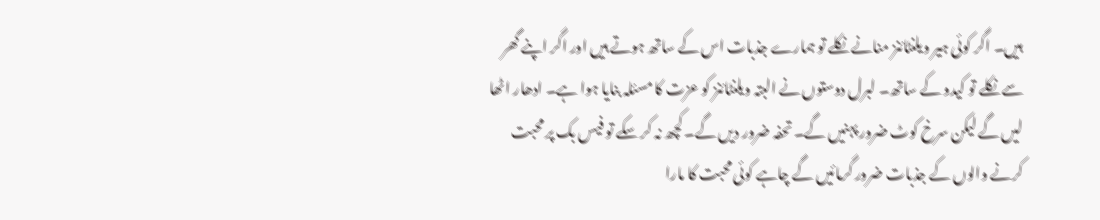ہیں۔ اگر کوئی ہیر ویلنٹائنز منانے نکلے تو ہمارے جذبات اس کے ساتھ ہوتے ہیں اور اگر اپنے گھر سے نکلے تو کیدو کے ساتھ۔ لبرل دوستوں نے البتہ ویلنٹائنز کو عزت کا مسئلہ بنایا ہوا ہے۔ ادھار اٹھا لیں گے لیکن سرخ کوٹ ضرور پہنیں گے۔ تحفہ ضرور دیں گے۔ کچھ نہ کر سکے تو فیس بک پر محبت کرنے والوں کے جذبات ضرور گرمائیں گے چاہے کوئی محبت کا مارا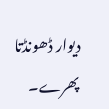دیوار ڈھونڈتا پھرے۔